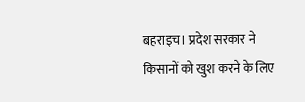बहराइच। प्रदेश सरकार ने किसानों को खुश करने के लिए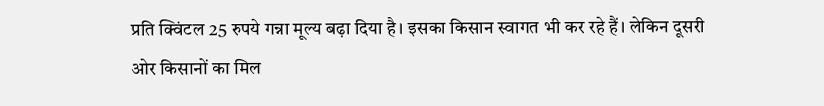प्रति क्विंटल 25 रुपये गन्ना मूल्य बढ़ा दिया है। इसका किसान स्वागत भी कर रहे हैं। लेकिन दूसरी ओर किसानों का मिल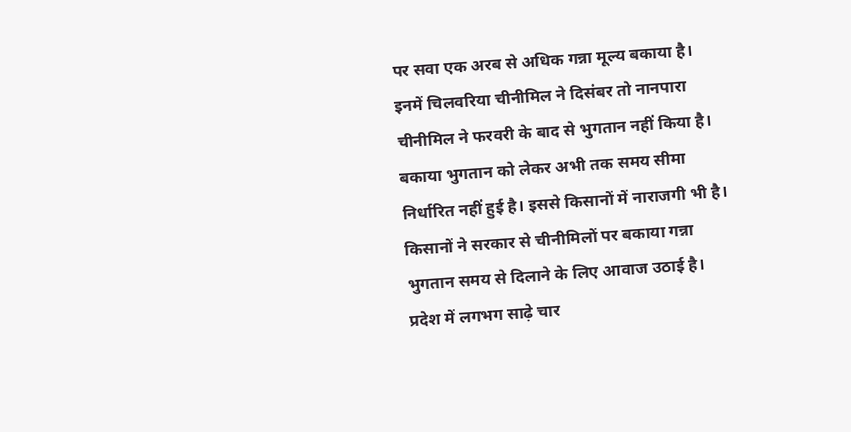पर सवा एक अरब से अधिक गन्ना मूल्य बकाया है। इनमें चिलवरिया चीनीमिल ने दिसंबर तो नानपारा चीनीमिल ने फरवरी के बाद से भुगतान नहीं किया है। बकाया भुगतान को लेकर अभी तक समय सीमा निर्धारित नहीं हुई है। इससे किसानों में नाराजगी भी है। किसानों ने सरकार से चीनीमिलों पर बकाया गन्ना भुगतान समय से दिलाने के लिए आवाज उठाई है।
प्रदेश में लगभग साढ़े चार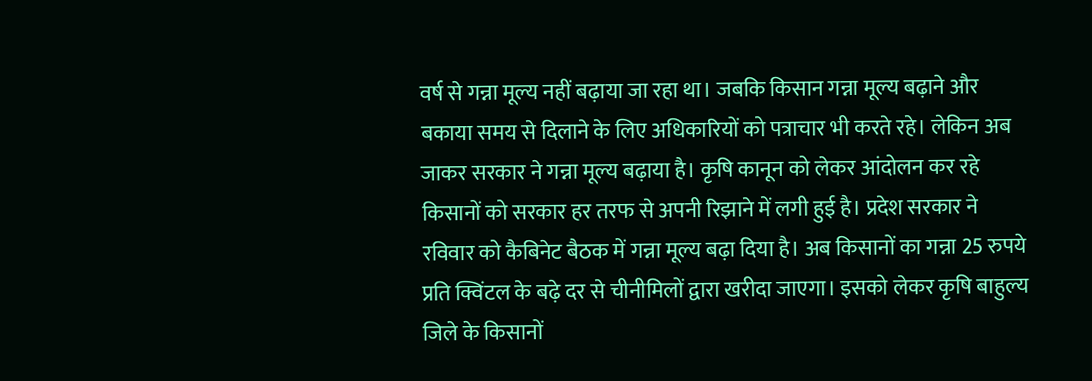वर्ष से गन्ना मूल्य नहीं बढ़ाया जा रहा था। जबकि किसान गन्ना मूल्य बढ़ाने और बकाया समय से दिलाने के लिए अधिकारियों को पत्राचार भी करते रहे। लेकिन अब जाकर सरकार ने गन्ना मूल्य बढ़ाया है। कृषि कानून को लेकर आंदोलन कर रहे किसानों को सरकार हर तरफ से अपनी रिझाने में लगी हुई है। प्रदेश सरकार ने रविवार को कैबिनेट बैठक में गन्ना मूल्य बढ़ा दिया है। अब किसानों का गन्ना 25 रुपये प्रति क्विंटल के बढ़े दर से चीनीमिलों द्वारा खरीदा जाएगा। इसको लेकर कृषि बाहुल्य जिले के किसानों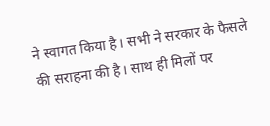ने स्वागत किया है। सभी ने सरकार के फैसले की सराहना की है। साथ ही मिलों पर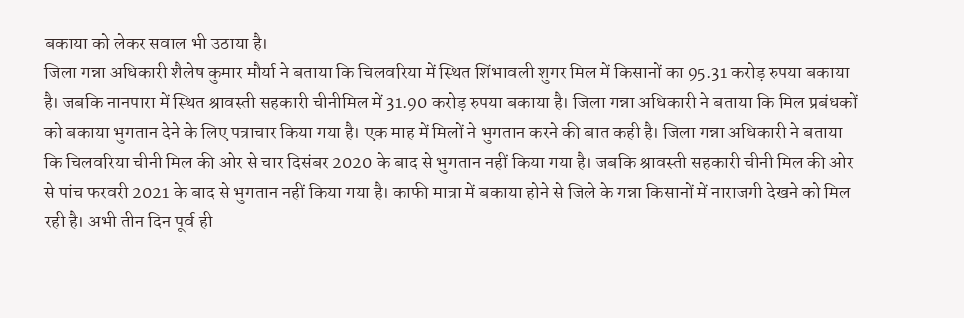बकाया को लेकर सवाल भी उठाया है।
जिला गन्ना अधिकारी शैलेष कुमार मौर्या ने बताया कि चिलवरिया में स्थित शिंभावली शुगर मिल में किसानों का 95.31 करोड़ रुपया बकाया है। जबकि नानपारा में स्थित श्रावस्ती सहकारी चीनीमिल में 31.90 करोड़ रुपया बकाया है। जिला गन्ना अधिकारी ने बताया कि मिल प्रबंधकों को बकाया भुगतान देने के लिए पत्राचार किया गया है। एक माह में मिलों ने भुगतान करने की बात कही है। जिला गन्ना अधिकारी ने बताया कि चिलवरिया चीनी मिल की ओर से चार दिसंबर 2020 के बाद से भुगतान नहीं किया गया है। जबकि श्रावस्ती सहकारी चीनी मिल की ओर से पांच फरवरी 2021 के बाद से भुगतान नहीं किया गया है। काफी मात्रा में बकाया होने से जिले के गन्ना किसानों में नाराजगी देखने को मिल रही है। अभी तीन दिन पूर्व ही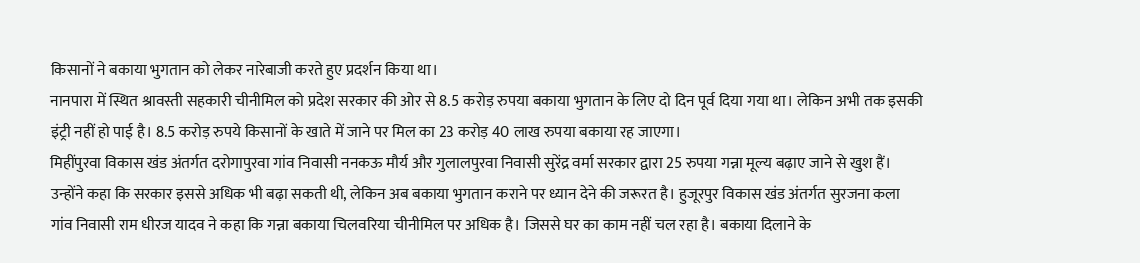किसानों ने बकाया भुगतान को लेकर नारेबाजी करते हुए प्रदर्शन किया था।
नानपारा में स्थित श्रावस्ती सहकारी चीनीमिल को प्रदेश सरकार की ओर से 8.5 करोड़ रुपया बकाया भुगतान के लिए दो दिन पूर्व दिया गया था। लेकिन अभी तक इसकी इंट्री नहीं हो पाई है। 8.5 करोड़ रुपये किसानों के खाते में जाने पर मिल का 23 करोड़ 40 लाख रुपया बकाया रह जाएगा।
मिहींपुरवा विकास खंड अंतर्गत दरोगापुरवा गांव निवासी ननकऊ मौर्य और गुलालपुरवा निवासी सुरेंद्र वर्मा सरकार द्वारा 25 रुपया गन्ना मूल्य बढ़ाए जाने से खुश हैं। उन्होंने कहा कि सरकार इससे अधिक भी बढ़ा सकती थी, लेकिन अब बकाया भुगतान कराने पर ध्यान देने की जरूरत है। हुजूरपुर विकास खंड अंतर्गत सुरजना कला गांव निवासी राम धीरज यादव ने कहा कि गन्ना बकाया चिलवरिया चीनीमिल पर अधिक है। जिससे घर का काम नहीं चल रहा है। बकाया दिलाने के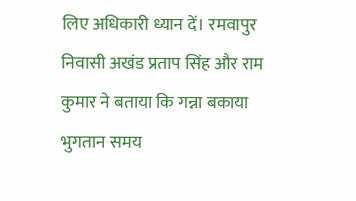लिए अधिकारी ध्यान दें। रमवापुर निवासी अखंड प्रताप सिंह और राम कुमार ने बताया कि गन्ना बकाया भुगतान समय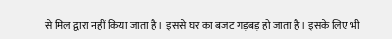से मिल द्वारा नहीं किया जाता है। इससे घर का बजट गड़बड़ हो जाता है। इसके लिए भी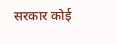सरकार कोई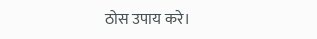ठोस उपाय करे।